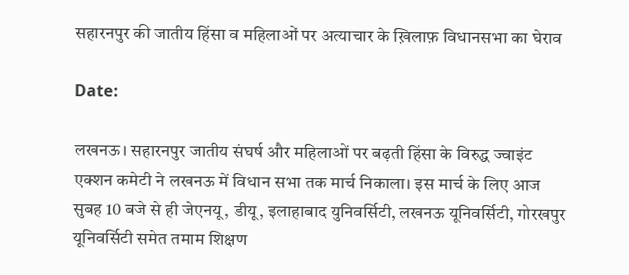सहारनपुर की जातीय हिंसा व महिलाओं पर अत्याचार के ख़िलाफ़ विधानसभा का घेराव

Date:

लखनऊ। सहारनपुर जातीय संघर्ष और महिलाओं पर बढ़ती हिंसा के विरुद्ध ज्वाइंट एक्शन कमेटी ने लखनऊ में विधान सभा तक मार्च निकाला। इस मार्च के लिए आज सुबह 10 बजे से ही जेएनयू, डीयू, इलाहाबाद युनिवर्सिटी, लखनऊ यूनिवर्सिटी, गोरखपुर यूनिवर्सिटी समेत तमाम शिक्षण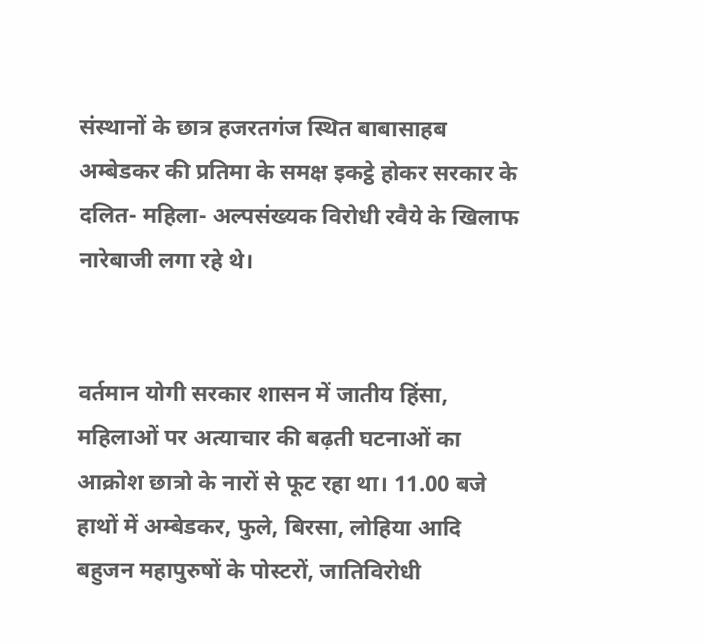संस्थानों के छात्र हजरतगंज स्थित बाबासाहब अम्बेडकर की प्रतिमा के समक्ष इकट्ठे होकर सरकार के दलित- महिला- अल्पसंख्यक विरोधी रवैये के खिलाफ नारेबाजी लगा रहे थे।


वर्तमान योगी सरकार शासन में जातीय हिंसा, महिलाओं पर अत्याचार की बढ़ती घटनाओं का आक्रोश छात्रो के नारों से फूट रहा था। 11.00 बजे हाथों में अम्बेडकर, फुले, बिरसा, लोहिया आदि बहुजन महापुरुषों के पोस्टरों, जातिविरोधी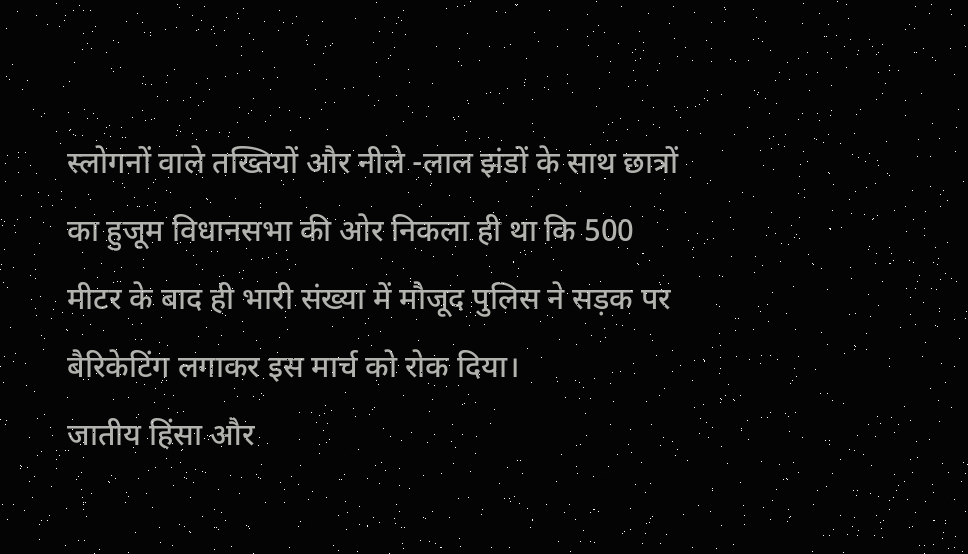स्लोगनों वाले तख्तियों और नीले -लाल झंडों के साथ छात्रों का हुजूम विधानसभा की ओर निकला ही था कि 500 मीटर के बाद ही भारी संख्या में मौजूद पुलिस ने सड़क पर बैरिकेटिंग लगाकर इस मार्च को रोक दिया।
जातीय हिंसा और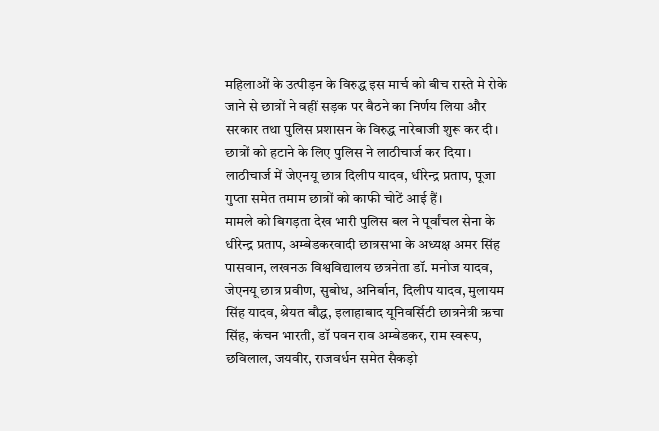महिलाओं के उत्पीड़न के विरुद्ध इस मार्च को बीच रास्ते मे रोके जाने से छात्रों ने वहीं सड़क पर बैठने का निर्णय लिया और सरकार तथा पुलिस प्रशासन के विरुद्ध नारेबाजी शुरू कर दी। छात्रों को हटाने के लिए पुलिस ने लाठीचार्ज कर दिया। लाठीचार्ज में जेएनयू छात्र दिलीप यादव, धीरेन्द्र प्रताप, पूजा गुप्ता समेत तमाम छात्रों को काफी चोटें आई हैं।
मामले को बिगड़ता देख भारी पुलिस बल ने पूर्वांचल सेना के धीरेन्द्र प्रताप, अम्बेडकरवादी छात्रसभा के अध्यक्ष अमर सिंह पासवान, लखनऊ विश्वविद्यालय छत्रनेता डॉ. मनोज यादव, जेएनयू छात्र प्रवीण, सुबोध, अनिर्बान, दिलीप यादव, मुलायम सिंह यादव, श्रेयत बौद्ध, इलाहाबाद यूनिवर्सिटी छात्रनेत्री ऋचा सिंह, कंचन भारती, डॉ पवन राव अम्बेडकर, राम स्वरूप, छविलाल, जयवीर, राजवर्धन समेत सैकड़ो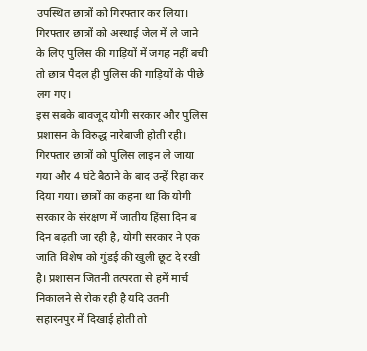उपस्थित छात्रों को गिरफ्तार कर लिया। गिरफ्तार छात्रों को अस्थाई जेल में ले जाने के लिए पुलिस की गाड़ियों में जगह नहीं बची तो छात्र पैदल ही पुलिस की गाड़ियों के पीछे लग गए।
इस सबके बावजूद योगी सरकार और पुलिस प्रशासन के विरुद्ध नारेबाजी होती रही। गिरफ्तार छात्रों को पुलिस लाइन ले जाया गया और 4 घंटे बैठाने के बाद उन्हें रिहा कर दिया गया। छात्रों का कहना था कि योगी सरकार के संरक्षण में जातीय हिंसा दिन ब दिन बढ़ती जा रही है, योगी सरकार ने एक जाति विशेष को गुंडई की खुली छूट दे रखी है। प्रशासन जितनी तत्परता से हमें मार्च निकालने से रोक रही है यदि उतनी सहारनपुर में दिखाई होती तो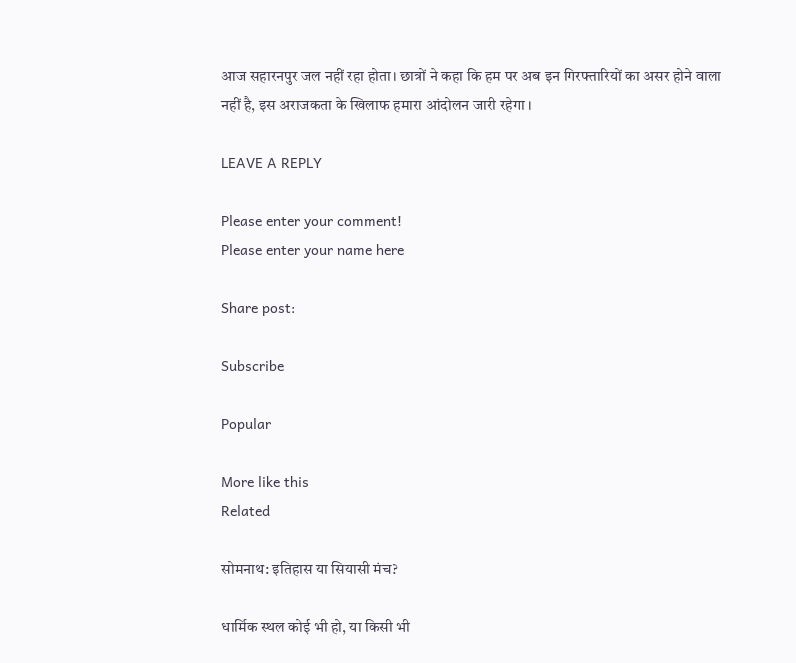आज सहारनपुर जल नहीं रहा होता। छात्रों ने कहा कि हम पर अब इन गिरफ्तारियों का असर होने वाला नहीं है, इस अराजकता के खिलाफ हमारा आंदोलन जारी रहेगा ।

LEAVE A REPLY

Please enter your comment!
Please enter your name here

Share post:

Subscribe

Popular

More like this
Related

सोमनाथ: इतिहास या सियासी मंच?

धार्मिक स्थल कोई भी हो, या किसी भी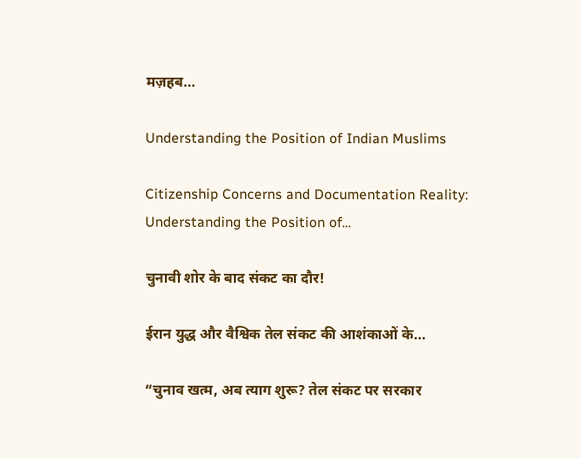मज़हब...

Understanding the Position of Indian Muslims

Citizenship Concerns and Documentation Reality: Understanding the Position of...

चुनावी शोर के बाद संकट का दौर!

ईरान युद्ध और वैश्विक तेल संकट की आशंकाओं के...

“चुनाव खत्म, अब त्याग शुरू? तेल संकट पर सरकार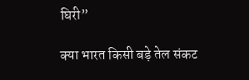घिरी”

क्या भारत किसी बड़े तेल संकट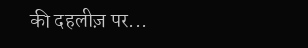की दहलीज़ पर...